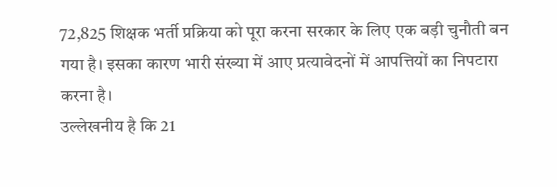72,825 शिक्षक भर्ती प्रक्रिया को पूरा करना सरकार के लिए एक बड़ी चुनौती बन गया है। इसका कारण भारी संख्या में आए प्रत्यावेदनों में आपत्तियों का निपटारा करना है।
उल्लेखनीय है कि 21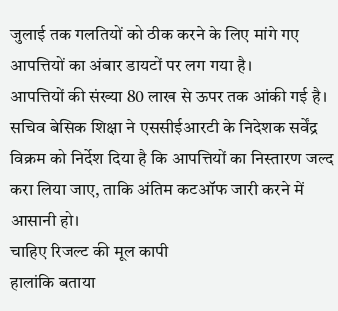जुलाई तक गलतियों को ठीक करने के लिए मांगे गए आपत्तियों का अंबार डायटों पर लग गया है।
आपत्तियों की संख्या 80 लाख से ऊपर तक आंकी गई है।
सचिव बेसिक शिक्षा ने एससीईआरटी के निदेशक सर्वेंद्र विक्रम को निर्देश दिया है कि आपत्तियों का निस्तारण जल्द करा लिया जाए, ताकि अंतिम कटऑफ जारी करने में आसानी हो।
चाहिए रिजल्ट की मूल कापी
हालांकि बताया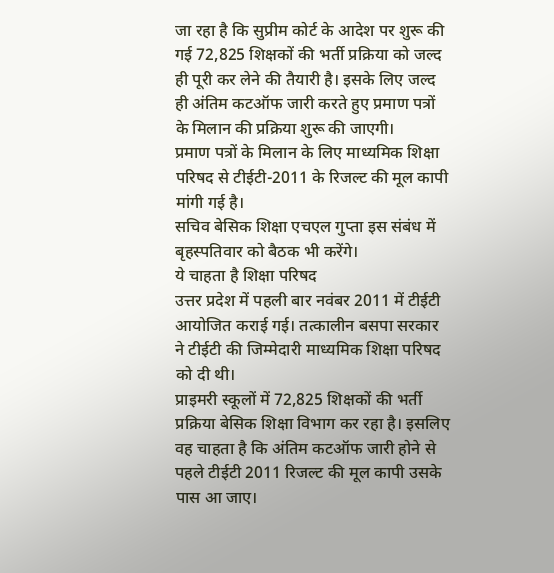जा रहा है कि सुप्रीम कोर्ट के आदेश पर शुरू की गई 72,825 शिक्षकों की भर्ती प्रक्रिया को जल्द ही पूरी कर लेने की तैयारी है। इसके लिए जल्द ही अंतिम कटऑफ जारी करते हुए प्रमाण पत्रों के मिलान की प्रक्रिया शुरू की जाएगी।
प्रमाण पत्रों के मिलान के लिए माध्यमिक शिक्षा परिषद से टीईटी-2011 के रिजल्ट की मूल कापी मांगी गई है।
सचिव बेसिक शिक्षा एचएल गुप्ता इस संबंध में बृहस्पतिवार को बैठक भी करेंगे।
ये चाहता है शिक्षा परिषद
उत्तर प्रदेश में पहली बार नवंबर 2011 में टीईटी आयोजित कराई गई। तत्कालीन बसपा सरकार ने टीईटी की जिम्मेदारी माध्यमिक शिक्षा परिषद को दी थी।
प्राइमरी स्कूलों में 72,825 शिक्षकों की भर्ती प्रक्रिया बेसिक शिक्षा विभाग कर रहा है। इसलिए वह चाहता है कि अंतिम कटऑफ जारी होने से पहले टीईटी 2011 रिजल्ट की मूल कापी उसके पास आ जाए।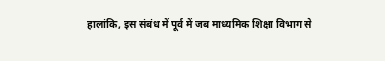हालांकि, इस संबंध में पूर्व में जब माध्यमिक शिक्षा विभाग से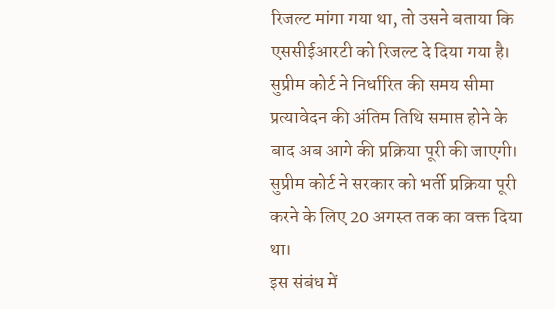रिजल्ट मांगा गया था, तो उसने बताया कि एससीईआरटी को रिजल्ट दे दिया गया है।
सुप्रीम कोर्ट ने निर्धारित की समय सीमा
प्रत्यावेदन की अंतिम तिथि समाप्त होने के बाद अब आगे की प्रक्रिया पूरी की जाएगी। सुप्रीम कोर्ट ने सरकार को भर्ती प्रक्रिया पूरी करने के लिए 20 अगस्त तक का वक्त दिया था।
इस संबंध में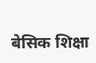बेसिक शिक्षा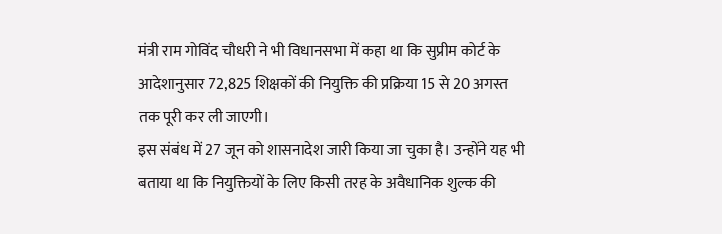मंत्री राम गोविंद चौधरी ने भी विधानसभा में कहा था कि सुप्रीम कोर्ट के आदेशानुसार 72,825 शिक्षकों की नियुक्ति की प्रक्रिया 15 से 20 अगस्त तक पूरी कर ली जाएगी।
इस संबंध में 27 जून को शासनादेश जारी किया जा चुका है। उन्होंने यह भी बताया था कि नियुक्तियों के लिए किसी तरह के अवैधानिक शुल्क की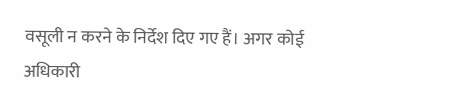वसूली न करने के निर्देश दिए गए हैं। अगर कोई अधिकारी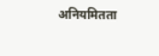अनियमितता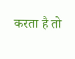करता है तो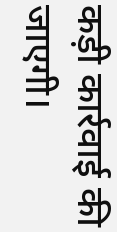कड़ी कार्रवाई की जाएगी।